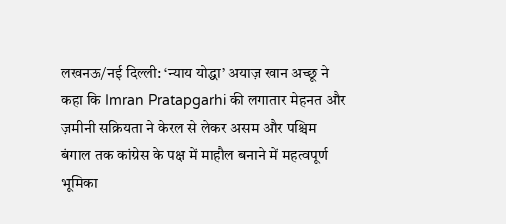लखनऊ/नई दिल्ली: ‘न्याय योद्धा’ अयाज़ खान अच्छू ने कहा कि Imran Pratapgarhi की लगातार मेहनत और ज़मीनी सक्रियता ने केरल से लेकर असम और पश्चिम बंगाल तक कांग्रेस के पक्ष में माहौल बनाने में महत्वपूर्ण भूमिका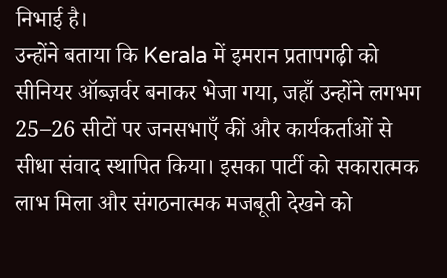निभाई है।
उन्होंने बताया कि Kerala में इमरान प्रतापगढ़ी को सीनियर ऑब्ज़र्वर बनाकर भेजा गया, जहाँ उन्होंने लगभग 25–26 सीटों पर जनसभाएँ कीं और कार्यकर्ताओं से सीधा संवाद स्थापित किया। इसका पार्टी को सकारात्मक लाभ मिला और संगठनात्मक मजबूती देखने को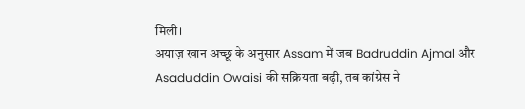मिली।
अयाज़ खान अच्छू के अनुसार Assam में जब Badruddin Ajmal और Asaduddin Owaisi की सक्रियता बढ़ी, तब कांग्रेस ने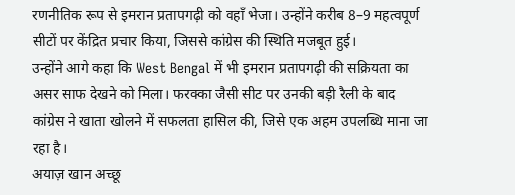रणनीतिक रूप से इमरान प्रतापगढ़ी को वहाँ भेजा। उन्होंने करीब 8–9 महत्वपूर्ण सीटों पर केंद्रित प्रचार किया, जिससे कांग्रेस की स्थिति मजबूत हुई।
उन्होंने आगे कहा कि West Bengal में भी इमरान प्रतापगढ़ी की सक्रियता का असर साफ देखने को मिला। फरक्का जैसी सीट पर उनकी बड़ी रैली के बाद कांग्रेस ने खाता खोलने में सफलता हासिल की, जिसे एक अहम उपलब्धि माना जा रहा है।
अयाज़ खान अच्छू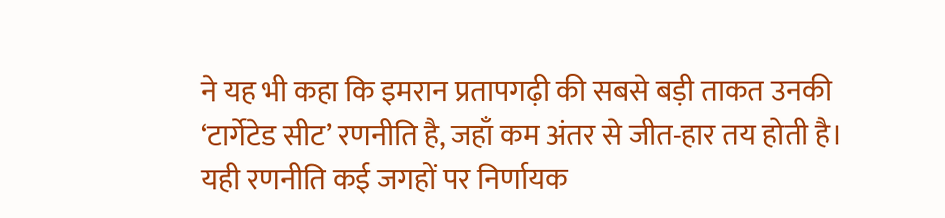ने यह भी कहा कि इमरान प्रतापगढ़ी की सबसे बड़ी ताकत उनकी ‘टार्गेटेड सीट’ रणनीति है, जहाँ कम अंतर से जीत-हार तय होती है। यही रणनीति कई जगहों पर निर्णायक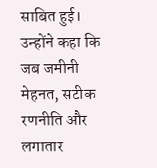साबित हुई।
उन्होंने कहा कि जब जमीनी मेहनत, सटीक रणनीति और लगातार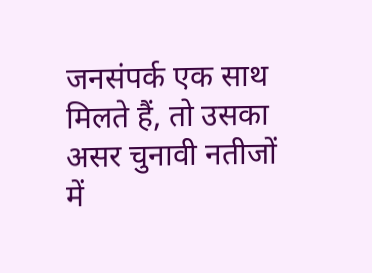जनसंपर्क एक साथ मिलते हैं, तो उसका असर चुनावी नतीजों में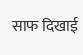साफ दिखाई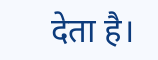देता है।